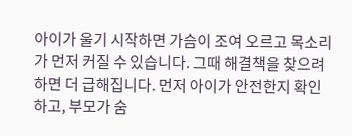아이가 울기 시작하면 가슴이 조여 오르고 목소리가 먼저 커질 수 있습니다. 그때 해결책을 찾으려 하면 더 급해집니다. 먼저 아이가 안전한지 확인하고, 부모가 숨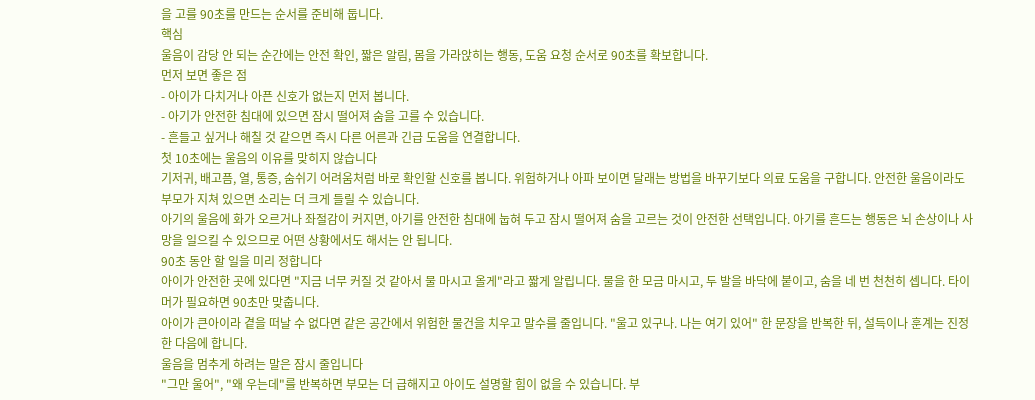을 고를 90초를 만드는 순서를 준비해 둡니다.
핵심
울음이 감당 안 되는 순간에는 안전 확인, 짧은 알림, 몸을 가라앉히는 행동, 도움 요청 순서로 90초를 확보합니다.
먼저 보면 좋은 점
- 아이가 다치거나 아픈 신호가 없는지 먼저 봅니다.
- 아기가 안전한 침대에 있으면 잠시 떨어져 숨을 고를 수 있습니다.
- 흔들고 싶거나 해칠 것 같으면 즉시 다른 어른과 긴급 도움을 연결합니다.
첫 10초에는 울음의 이유를 맞히지 않습니다
기저귀, 배고픔, 열, 통증, 숨쉬기 어려움처럼 바로 확인할 신호를 봅니다. 위험하거나 아파 보이면 달래는 방법을 바꾸기보다 의료 도움을 구합니다. 안전한 울음이라도 부모가 지쳐 있으면 소리는 더 크게 들릴 수 있습니다.
아기의 울음에 화가 오르거나 좌절감이 커지면, 아기를 안전한 침대에 눕혀 두고 잠시 떨어져 숨을 고르는 것이 안전한 선택입니다. 아기를 흔드는 행동은 뇌 손상이나 사망을 일으킬 수 있으므로 어떤 상황에서도 해서는 안 됩니다.
90초 동안 할 일을 미리 정합니다
아이가 안전한 곳에 있다면 "지금 너무 커질 것 같아서 물 마시고 올게"라고 짧게 알립니다. 물을 한 모금 마시고, 두 발을 바닥에 붙이고, 숨을 네 번 천천히 셉니다. 타이머가 필요하면 90초만 맞춥니다.
아이가 큰아이라 곁을 떠날 수 없다면 같은 공간에서 위험한 물건을 치우고 말수를 줄입니다. "울고 있구나. 나는 여기 있어" 한 문장을 반복한 뒤, 설득이나 훈계는 진정한 다음에 합니다.
울음을 멈추게 하려는 말은 잠시 줄입니다
"그만 울어", "왜 우는데"를 반복하면 부모는 더 급해지고 아이도 설명할 힘이 없을 수 있습니다. 부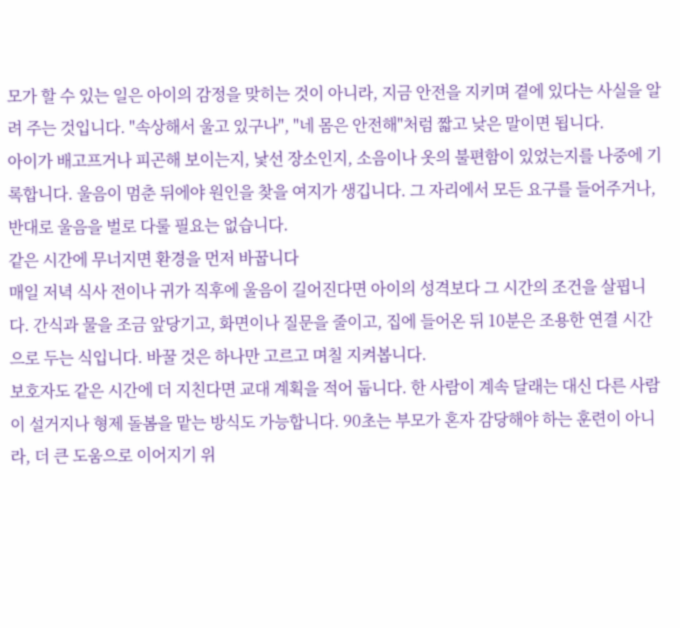모가 할 수 있는 일은 아이의 감정을 맞히는 것이 아니라, 지금 안전을 지키며 곁에 있다는 사실을 알려 주는 것입니다. "속상해서 울고 있구나", "네 몸은 안전해"처럼 짧고 낮은 말이면 됩니다.
아이가 배고프거나 피곤해 보이는지, 낯선 장소인지, 소음이나 옷의 불편함이 있었는지를 나중에 기록합니다. 울음이 멈춘 뒤에야 원인을 찾을 여지가 생깁니다. 그 자리에서 모든 요구를 들어주거나, 반대로 울음을 벌로 다룰 필요는 없습니다.
같은 시간에 무너지면 환경을 먼저 바꿉니다
매일 저녁 식사 전이나 귀가 직후에 울음이 길어진다면 아이의 성격보다 그 시간의 조건을 살핍니다. 간식과 물을 조금 앞당기고, 화면이나 질문을 줄이고, 집에 들어온 뒤 10분은 조용한 연결 시간으로 두는 식입니다. 바꿀 것은 하나만 고르고 며칠 지켜봅니다.
보호자도 같은 시간에 더 지친다면 교대 계획을 적어 둡니다. 한 사람이 계속 달래는 대신 다른 사람이 설거지나 형제 돌봄을 맡는 방식도 가능합니다. 90초는 부모가 혼자 감당해야 하는 훈련이 아니라, 더 큰 도움으로 이어지기 위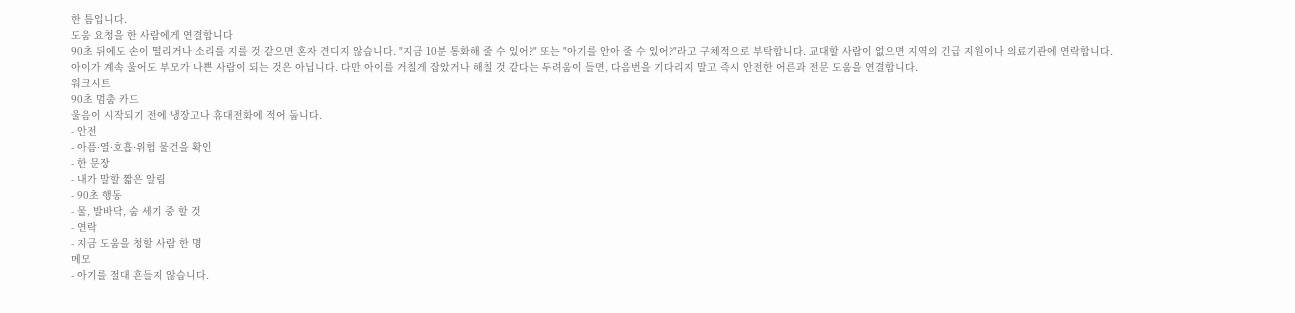한 틈입니다.
도움 요청을 한 사람에게 연결합니다
90초 뒤에도 손이 떨리거나 소리를 지를 것 같으면 혼자 견디지 않습니다. "지금 10분 통화해 줄 수 있어?" 또는 "아기를 안아 줄 수 있어?"라고 구체적으로 부탁합니다. 교대할 사람이 없으면 지역의 긴급 지원이나 의료기관에 연락합니다.
아이가 계속 울어도 부모가 나쁜 사람이 되는 것은 아닙니다. 다만 아이를 거칠게 잡았거나 해칠 것 같다는 두려움이 들면, 다음번을 기다리지 말고 즉시 안전한 어른과 전문 도움을 연결합니다.
워크시트
90초 멈춤 카드
울음이 시작되기 전에 냉장고나 휴대전화에 적어 둡니다.
- 안전
- 아픔·열·호흡·위험 물건을 확인
- 한 문장
- 내가 말할 짧은 알림
- 90초 행동
- 물, 발바닥, 숨 세기 중 할 것
- 연락
- 지금 도움을 청할 사람 한 명
메모
- 아기를 절대 흔들지 않습니다.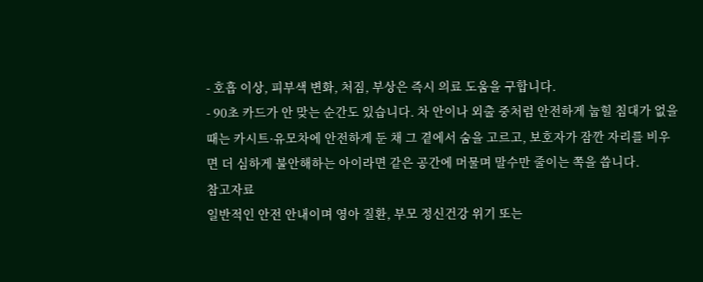- 호흡 이상, 피부색 변화, 처짐, 부상은 즉시 의료 도움을 구합니다.
- 90초 카드가 안 맞는 순간도 있습니다. 차 안이나 외출 중처럼 안전하게 눕힐 침대가 없을 때는 카시트·유모차에 안전하게 둔 채 그 곁에서 숨을 고르고, 보호자가 잠깐 자리를 비우면 더 심하게 불안해하는 아이라면 같은 공간에 머물며 말수만 줄이는 쪽을 씁니다.
참고자료
일반적인 안전 안내이며 영아 질환, 부모 정신건강 위기 또는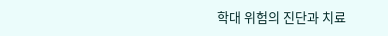학대 위험의 진단과 치료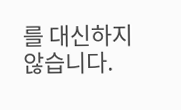를 대신하지 않습니다.